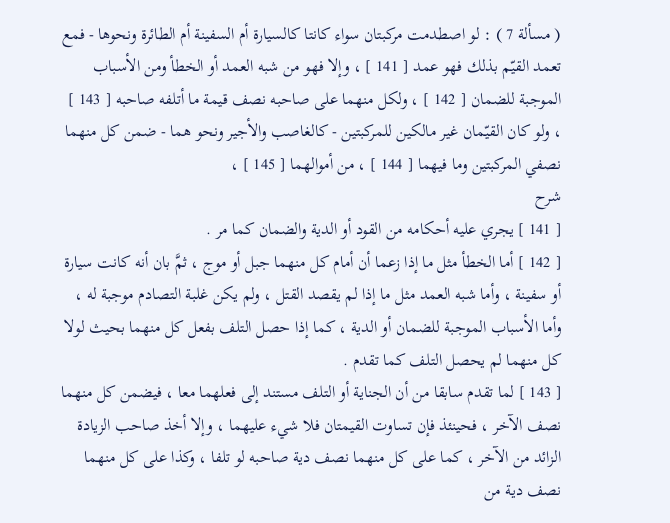( مسألة 7 ) : لو اصطدمت مركبتان سواء كانتا كالسيارة أم السفينة أم الطائرة ونحوها - فمع تعمد القيّم بذلك فهو عمد [ 141 ] ، وإلا فهو من شبه العمد أو الخطأ ومن الأسباب الموجبة للضمان [ 142 ] ، ولكل منهما على صاحبه نصف قيمة ما أتلفه صاحبه [ 143 ] ، ولو كان القيّمان غير مالكين للمركبتين - كالغاصب والأجير ونحو هما - ضمن كل منهما نصفي المركبتين وما فيهما [ 144 ] ، من أموالهما [ 145 ] ،
شرح
[ 141 ] يجري عليه أحكامه من القود أو الدية والضمان كما مر .
[ 142 ] أما الخطأ مثل ما إذا زعما أن أمام كل منهما جبل أو موج ، ثمَّ بان أنه كانت سيارة أو سفينة ، وأما شبه العمد مثل ما إذا لم يقصد القتل ، ولم يكن غلبة التصادم موجبة له ، وأما الأسباب الموجبة للضمان أو الدية ، كما إذا حصل التلف بفعل كل منهما بحيث لولا كل منهما لم يحصل التلف كما تقدم .
[ 143 ] لما تقدم سابقا من أن الجناية أو التلف مستند إلى فعلهما معا ، فيضمن كل منهما نصف الآخر ، فحينئذ فإن تساوت القيمتان فلا شيء عليهما ، وإلا أخذ صاحب الزيادة الزائد من الآخر ، كما على كل منهما نصف دية صاحبه لو تلفا ، وكذا على كل منهما نصف دية من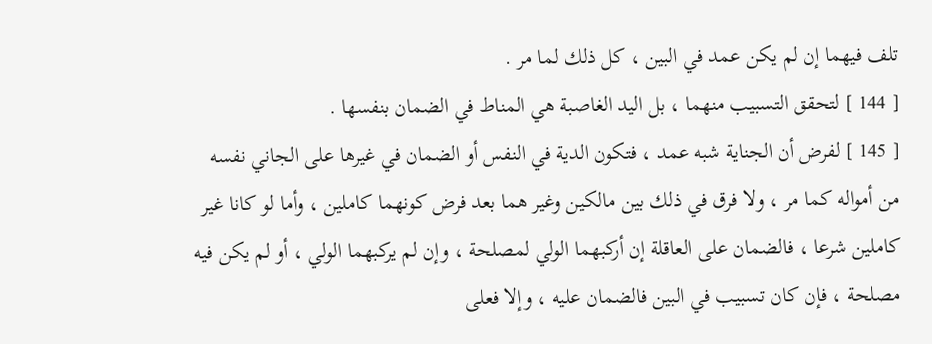تلف فيهما إن لم يكن عمد في البين ، كل ذلك لما مر .
[ 144 ] لتحقق التسبيب منهما ، بل اليد الغاصبة هي المناط في الضمان بنفسها .
[ 145 ] لفرض أن الجناية شبه عمد ، فتكون الدية في النفس أو الضمان في غيرها على الجاني نفسه من أمواله كما مر ، ولا فرق في ذلك بين مالكين وغير هما بعد فرض كونهما كاملين ، وأما لو كانا غير كاملين شرعا ، فالضمان على العاقلة إن أركبهما الولي لمصلحة ، وإن لم يركبهما الولي ، أو لم يكن فيه مصلحة ، فإن كان تسبيب في البين فالضمان عليه ، وإلا فعلى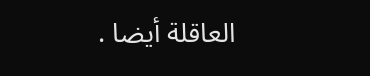العاقلة أيضا .